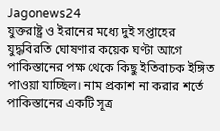Jagonews24
যুক্তরাষ্ট্র ও ইরানের মধ্যে দুই সপ্তাহের যুদ্ধবিরতি ঘোষণার কয়েক ঘণ্টা আগে পাকিস্তানের পক্ষ থেকে কিছু ইতিবাচক ইঙ্গিত পাওয়া যাচ্ছিল। নাম প্রকাশ না করার শর্তে পাকিস্তানের একটি সূত্র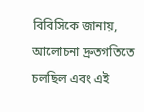বিবিসিকে জানায়, আলোচনা দ্রুতগতিতে চলছিল এবং এই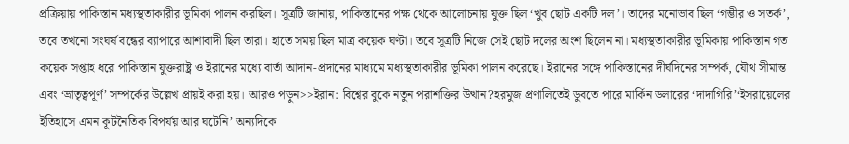প্রক্রিয়ায় পাকিস্তান মধ্যস্থতাকারীর ভূমিকা পালন করছিল। সূত্রটি জানায়, পাকিস্তানের পক্ষ থেকে আলোচনায় যুক্ত ছিল ‘খুব ছোট একটি দল’। তাদের মনোভাব ছিল ‘গম্ভীর ও সতর্ক’, তবে তখনো সংঘর্ষ বন্ধের ব্যাপারে আশাবাদী ছিল তারা। হাতে সময় ছিল মাত্র কয়েক ঘণ্টা। তবে সূত্রটি নিজে সেই ছোট দলের অংশ ছিলেন না। মধ্যস্থতাকারীর ভূমিকায় পাকিস্তান গত কয়েক সপ্তাহ ধরে পাকিস্তান যুক্তরাষ্ট্র ও ইরানের মধ্যে বার্তা আদান-প্রদানের মাধ্যমে মধ্যস্থতাকারীর ভূমিকা পালন করেছে। ইরানের সঙ্গে পাকিস্তানের দীর্ঘদিনের সম্পর্ক, যৌথ সীমান্ত এবং ‘ভ্রাতৃত্বপূর্ণ’ সম্পর্কের উল্লেখ প্রায়ই করা হয়। আরও পড়ুন>>ইরান: বিশ্বের বুকে নতুন পরাশক্তির উত্থান?হরমুজ প্রণালিতেই ডুবতে পারে মার্কিন ডলারের ‘দাদাগিরি’‘ইসরায়েলের ইতিহাসে এমন কূটনৈতিক বিপর্যয় আর ঘটেনি’ অন্যদিকে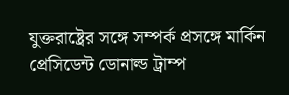যুক্তরাষ্ট্রের সঙ্গে সম্পর্ক প্রসঙ্গে মার্কিন প্রেসিডেন্ট ডোনাল্ড ট্রাম্প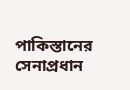পাকিস্তানের সেনাপ্রধান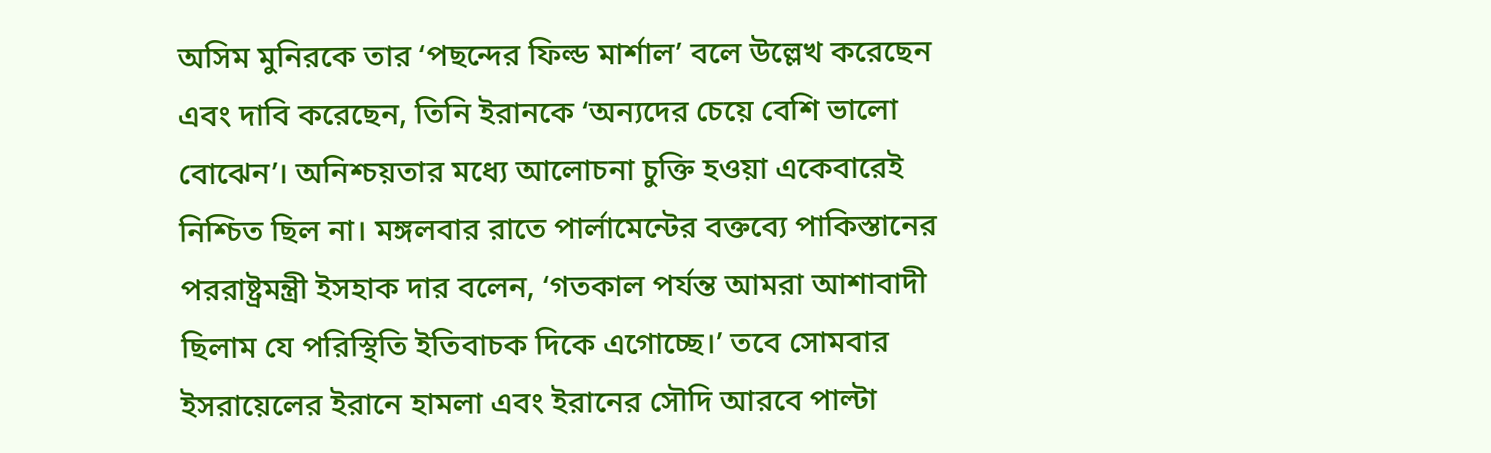অসিম মুনিরকে তার ‘পছন্দের ফিল্ড মার্শাল’ বলে উল্লেখ করেছেন এবং দাবি করেছেন, তিনি ইরানকে ‘অন্যদের চেয়ে বেশি ভালো বোঝেন’। অনিশ্চয়তার মধ্যে আলোচনা চুক্তি হওয়া একেবারেই নিশ্চিত ছিল না। মঙ্গলবার রাতে পার্লামেন্টের বক্তব্যে পাকিস্তানের পররাষ্ট্রমন্ত্রী ইসহাক দার বলেন, ‘গতকাল পর্যন্ত আমরা আশাবাদী ছিলাম যে পরিস্থিতি ইতিবাচক দিকে এগোচ্ছে।’ তবে সোমবার ইসরায়েলের ইরানে হামলা এবং ইরানের সৌদি আরবে পাল্টা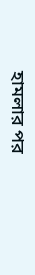হামলার পর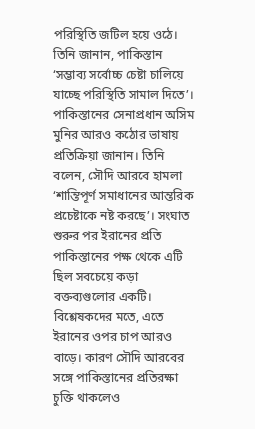পরিস্থিতি জটিল হয়ে ওঠে। তিনি জানান, পাকিস্তান ‘সম্ভাব্য সর্বোচ্চ চেষ্টা চালিয়ে যাচ্ছে পরিস্থিতি সামাল দিতে’। পাকিস্তানের সেনাপ্রধান অসিম মুনির আরও কঠোর ভাষায় প্রতিক্রিয়া জানান। তিনি বলেন, সৌদি আরবে হামলা ‘শান্তিপূর্ণ সমাধানের আন্তরিক প্রচেষ্টাকে নষ্ট করছে’। সংঘাত শুরুর পর ইরানের প্রতি পাকিস্তানের পক্ষ থেকে এটি ছিল সবচেয়ে কড়া বক্তব্যগুলোর একটি। বিশ্লেষকদের মতে, এতে ইরানের ওপর চাপ আরও বাড়ে। কারণ সৌদি আরবের সঙ্গে পাকিস্তানের প্রতিরক্ষা চুক্তি থাকলেও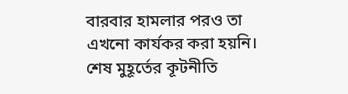বারবার হামলার পরও তা এখনো কার্যকর করা হয়নি। শেষ মুহূর্তের কূটনীতি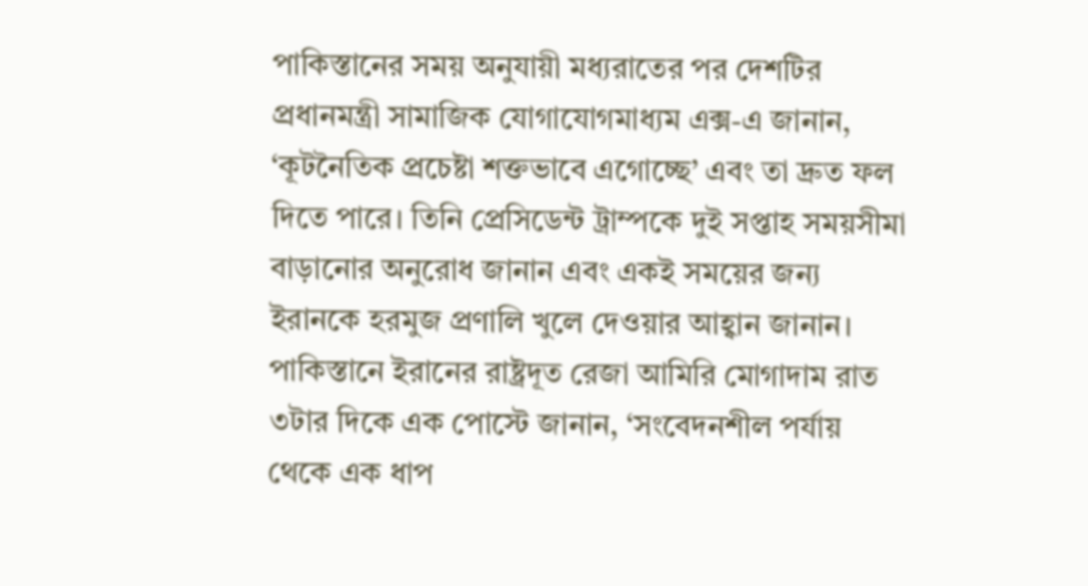পাকিস্তানের সময় অনুযায়ী মধ্যরাতের পর দেশটির প্রধানমন্ত্রী সামাজিক যোগাযোগমাধ্যম এক্স-এ জানান, ‘কূটনৈতিক প্রচেষ্টা শক্তভাবে এগোচ্ছে’ এবং তা দ্রুত ফল দিতে পারে। তিনি প্রেসিডেন্ট ট্রাম্পকে দুই সপ্তাহ সময়সীমা বাড়ানোর অনুরোধ জানান এবং একই সময়ের জন্য ইরানকে হরমুজ প্রণালি খুলে দেওয়ার আহ্বান জানান। পাকিস্তানে ইরানের রাষ্ট্রদূত রেজা আমিরি মোগাদাম রাত ৩টার দিকে এক পোস্টে জানান, ‘সংবেদনশীল পর্যায় থেকে এক ধাপ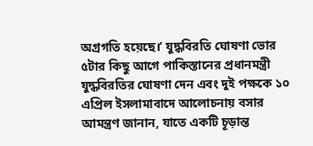অগ্রগতি হয়েছে।’ যুদ্ধবিরতি ঘোষণা ভোর ৫টার কিছু আগে পাকিস্তানের প্রধানমন্ত্রী যুদ্ধবিরতির ঘোষণা দেন এবং দুই পক্ষকে ১০ এপ্রিল ইসলামাবাদে আলোচনায় বসার আমন্ত্রণ জানান, যাতে একটি চূড়ান্ত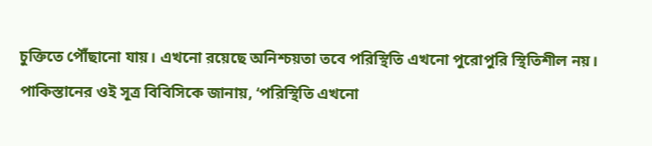চুক্তিতে পৌঁছানো যায়। এখনো রয়েছে অনিশ্চয়তা তবে পরিস্থিতি এখনো পুরোপুরি স্থিতিশীল নয়। পাকিস্তানের ওই সূত্র বিবিসিকে জানায়, ‘পরিস্থিতি এখনো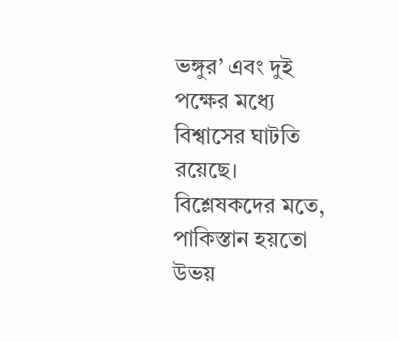ভঙ্গুর’ এবং দুই পক্ষের মধ্যে বিশ্বাসের ঘাটতি রয়েছে। বিশ্লেষকদের মতে, পাকিস্তান হয়তো উভয়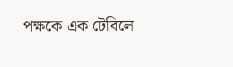পক্ষকে এক টেবিলে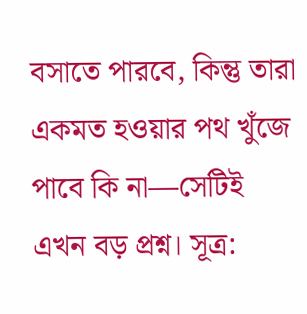বসাতে পারবে, কিন্তু তারা একমত হওয়ার পথ খুঁজে পাবে কি না—সেটিই এখন বড় প্রশ্ন। সূত্র: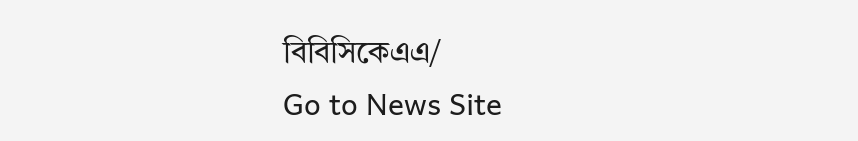বিবিসিকেএএ/
Go to News Site